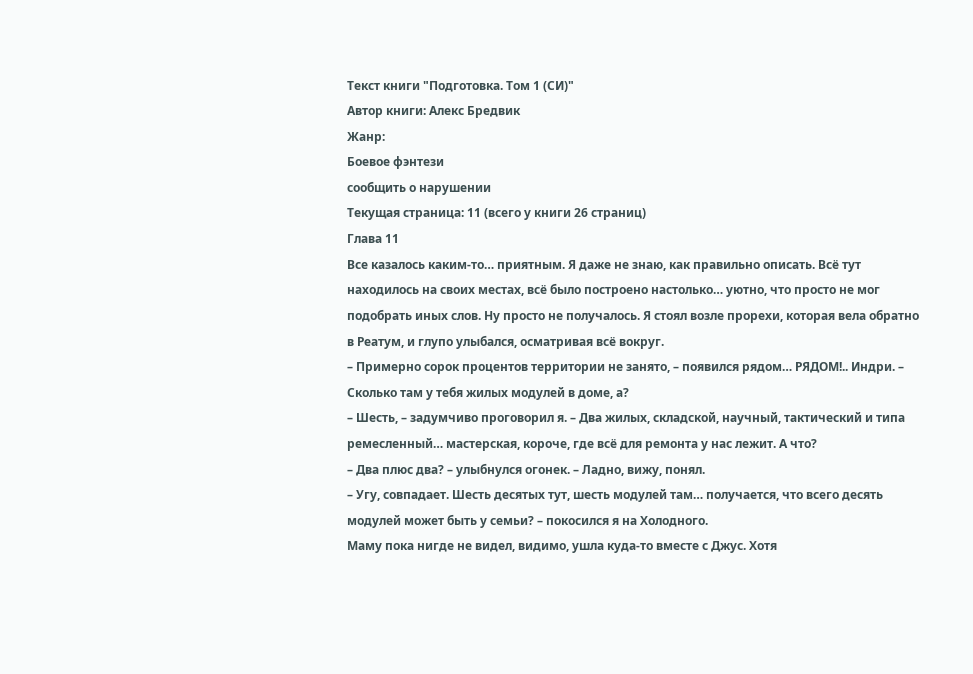Текст книги "Подготовка. Том 1 (СИ)"
Автор книги: Алекс Бредвик
Жанр:
Боевое фэнтези
сообщить о нарушении
Текущая страница: 11 (всего у книги 26 страниц)
Глава 11
Все казалось каким-то… приятным. Я даже не знаю, как правильно описать. Всё тут находилось на своих местах, всё было построено настолько… уютно, что просто не мог подобрать иных слов. Ну просто не получалось. Я стоял возле прорехи, которая вела обратно в Реатум, и глупо улыбался, осматривая всё вокруг.
– Примерно сорок процентов территории не занято, – появился рядом… РЯДОМ!.. Индри. – Сколько там у тебя жилых модулей в доме, а?
– Шесть, – задумчиво проговорил я. – Два жилых, складской, научный, тактический и типа ремесленный… мастерская, короче, где всё для ремонта у нас лежит. А что?
– Два плюс два? – улыбнулся огонек. – Ладно, вижу, понял.
– Угу, совпадает. Шесть десятых тут, шесть модулей там… получается, что всего десять модулей может быть у семьи? – покосился я на Холодного.
Маму пока нигде не видел, видимо, ушла куда-то вместе с Джус. Хотя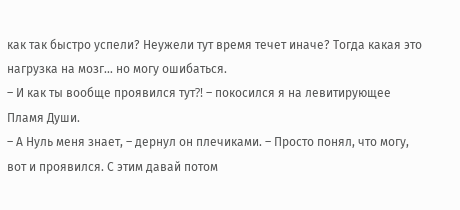как так быстро успели? Неужели тут время течет иначе? Тогда какая это нагрузка на мозг… но могу ошибаться.
– И как ты вообще проявился тут⁈ – покосился я на левитирующее Пламя Души.
– А Нуль меня знает, – дернул он плечиками. – Просто понял, что могу, вот и проявился. С этим давай потом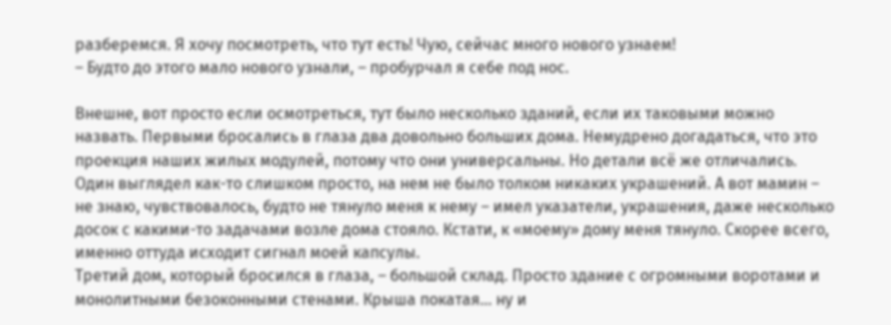разберемся. Я хочу посмотреть, что тут есть! Чую, сейчас много нового узнаем!
– Будто до этого мало нового узнали, – пробурчал я себе под нос.

Внешне, вот просто если осмотреться, тут было несколько зданий, если их таковыми можно назвать. Первыми бросались в глаза два довольно больших дома. Немудрено догадаться, что это проекция наших жилых модулей, потому что они универсальны. Но детали всё же отличались. Один выглядел как-то слишком просто, на нем не было толком никаких украшений. А вот мамин – не знаю, чувствовалось, будто не тянуло меня к нему – имел указатели, украшения, даже несколько досок с какими-то задачами возле дома стояло. Кстати, к «моему» дому меня тянуло. Скорее всего, именно оттуда исходит сигнал моей капсулы.
Третий дом, который бросился в глаза, – большой склад. Просто здание с огромными воротами и монолитными безоконными стенами. Крыша покатая… ну и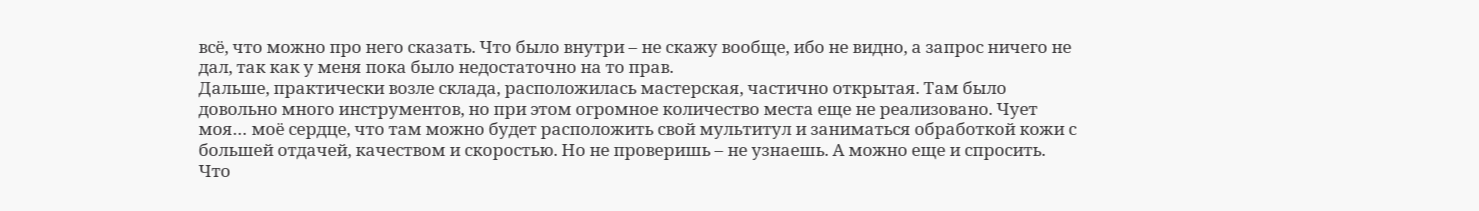всё, что можно про него сказать. Что было внутри – не скажу вообще, ибо не видно, а запрос ничего не дал, так как у меня пока было недостаточно на то прав.
Дальше, практически возле склада, расположилась мастерская, частично открытая. Там было довольно много инструментов, но при этом огромное количество места еще не реализовано. Чует моя… моё сердце, что там можно будет расположить свой мультитул и заниматься обработкой кожи с большей отдачей, качеством и скоростью. Но не проверишь – не узнаешь. А можно еще и спросить. Что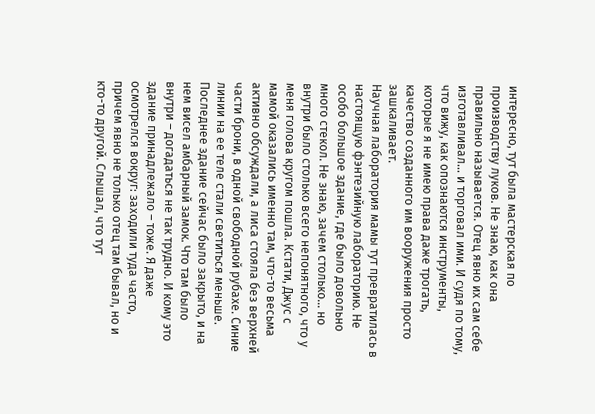интересно, тут была мастерская по производству луков. Не знаю, как она правильно называется. Отец явно их сам себе изготавливал… и торговал ими. И судя по тому, что вижу, как опознаются инструменты, которые я не имею права даже трогать, качество созданного им вооружения просто зашкаливает.
Научная лаборатория мамы тут превратилась в настоящую фэнтезийную лабораторию. Не особо большое здание, где было довольно много стекол. Не знаю, зачем столько… но внутри было столько всего непонятного, что у меня голова кругом пошла. Кстати, Джус с мамой оказались именно там, что-то весьма активно обсуждали, а лиса стояла без верхней части брони, в одной свободной рубахе. Синие линии на ее теле стали светиться меньше.
Последнее здание сейчас было закрыто, и на нем висел амбарный замок. Что там было внутри – догадаться не так трудно. И кому это здание принадлежало – тоже. Я даже осмотрелся вокруг: заходили туда часто, причем явно не только отец там бывал, но и кто-то другой. Слышал, что тут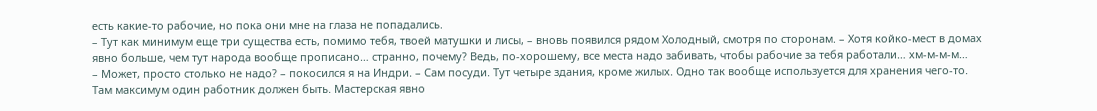есть какие-то рабочие, но пока они мне на глаза не попадались.
– Тут как минимум еще три существа есть, помимо тебя, твоей матушки и лисы, – вновь появился рядом Холодный, смотря по сторонам. – Хотя койко-мест в домах явно больше, чем тут народа вообще прописано… странно, почему? Ведь, по-хорошему, все места надо забивать, чтобы рабочие за тебя работали… хм-м-м-м…
– Может, просто столько не надо? – покосился я на Индри. – Сам посуди. Тут четыре здания, кроме жилых. Одно так вообще используется для хранения чего-то. Там максимум один работник должен быть. Мастерская явно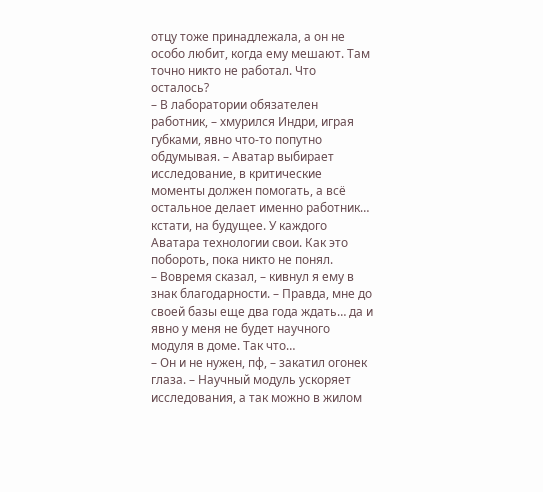отцу тоже принадлежала, а он не особо любит, когда ему мешают. Там точно никто не работал. Что осталось?
– В лаборатории обязателен работник, – хмурился Индри, играя губками, явно что-то попутно обдумывая. – Аватар выбирает исследование, в критические моменты должен помогать, а всё остальное делает именно работник… кстати, на будущее. У каждого Аватара технологии свои. Как это побороть, пока никто не понял.
– Вовремя сказал, – кивнул я ему в знак благодарности. – Правда, мне до своей базы еще два года ждать… да и явно у меня не будет научного модуля в доме. Так что…
– Он и не нужен, пф, – закатил огонек глаза. – Научный модуль ускоряет исследования, а так можно в жилом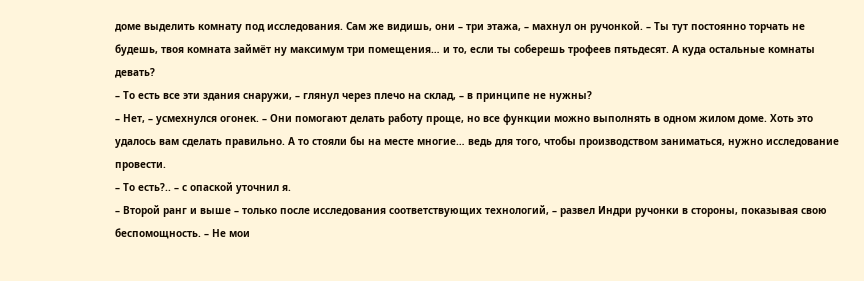доме выделить комнату под исследования. Сам же видишь, они – три этажа, – махнул он ручонкой. – Ты тут постоянно торчать не будешь, твоя комната займёт ну максимум три помещения… и то, если ты соберешь трофеев пятьдесят. А куда остальные комнаты девать?
– То есть все эти здания снаружи, – глянул через плечо на склад, – в принципе не нужны?
– Нет, – усмехнулся огонек. – Они помогают делать работу проще, но все функции можно выполнять в одном жилом доме. Хоть это удалось вам сделать правильно. А то стояли бы на месте многие… ведь для того, чтобы производством заниматься, нужно исследование провести.
– То есть?.. – с опаской уточнил я.
– Второй ранг и выше – только после исследования соответствующих технологий, – развел Индри ручонки в стороны, показывая свою беспомощность. – Не мои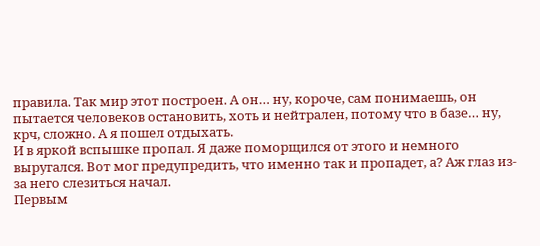правила. Так мир этот построен. А он… ну, короче, сам понимаешь, он пытается человеков остановить, хоть и нейтрален, потому что в базе… ну, крч, сложно. А я пошел отдыхать.
И в яркой вспышке пропал. Я даже поморщился от этого и немного выругался. Вот мог предупредить, что именно так и пропадет, а? Аж глаз из-за него слезиться начал.
Первым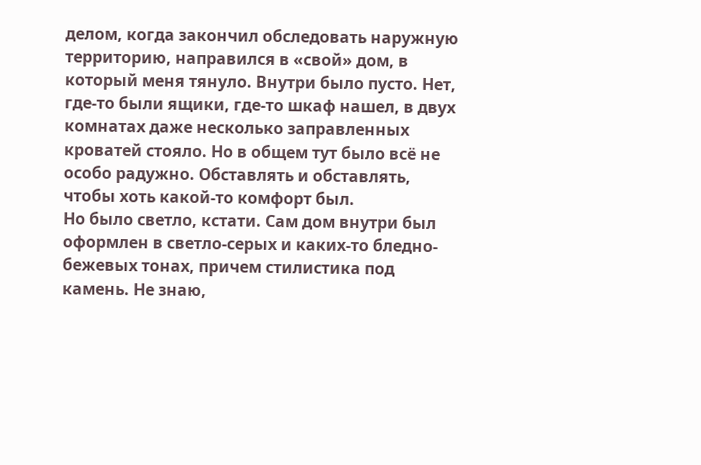делом, когда закончил обследовать наружную территорию, направился в «свой» дом, в который меня тянуло. Внутри было пусто. Нет, где-то были ящики, где-то шкаф нашел, в двух комнатах даже несколько заправленных кроватей стояло. Но в общем тут было всё не особо радужно. Обставлять и обставлять, чтобы хоть какой-то комфорт был.
Но было светло, кстати. Сам дом внутри был оформлен в светло-серых и каких-то бледно-бежевых тонах, причем стилистика под камень. Не знаю,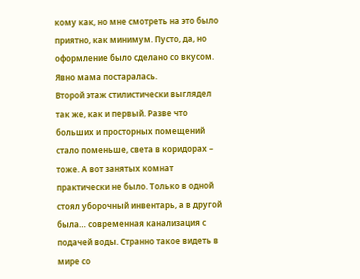кому как, но мне смотреть на это было приятно, как минимум. Пусто, да, но оформление было сделано со вкусом. Явно мама постаралась.
Второй этаж стилистически выглядел так же, как и первый. Разве что больших и просторных помещений стало поменьше, света в коридорах – тоже. А вот занятых комнат практически не было. Только в одной стоял уборочный инвентарь, а в другой была… современная канализация с подачей воды. Странно такое видеть в мире со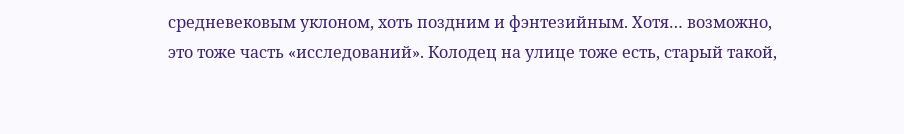средневековым уклоном, хоть поздним и фэнтезийным. Хотя… возможно, это тоже часть «исследований». Колодец на улице тоже есть, старый такой,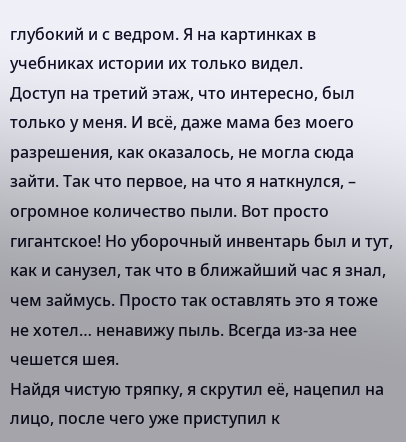глубокий и с ведром. Я на картинках в учебниках истории их только видел.
Доступ на третий этаж, что интересно, был только у меня. И всё, даже мама без моего разрешения, как оказалось, не могла сюда зайти. Так что первое, на что я наткнулся, – огромное количество пыли. Вот просто гигантское! Но уборочный инвентарь был и тут, как и санузел, так что в ближайший час я знал, чем займусь. Просто так оставлять это я тоже не хотел… ненавижу пыль. Всегда из-за нее чешется шея.
Найдя чистую тряпку, я скрутил её, нацепил на лицо, после чего уже приступил к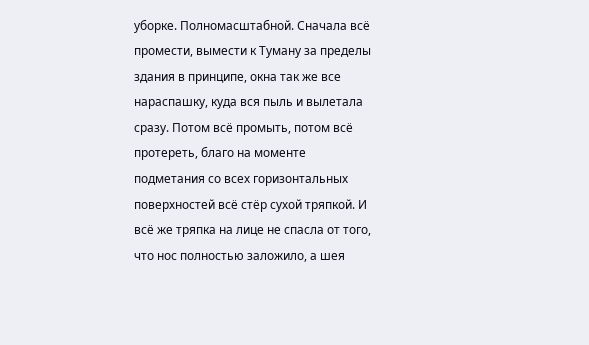уборке. Полномасштабной. Сначала всё промести, вымести к Туману за пределы здания в принципе, окна так же все нараспашку, куда вся пыль и вылетала сразу. Потом всё промыть, потом всё протереть, благо на моменте подметания со всех горизонтальных поверхностей всё стёр сухой тряпкой. И всё же тряпка на лице не спасла от того, что нос полностью заложило, а шея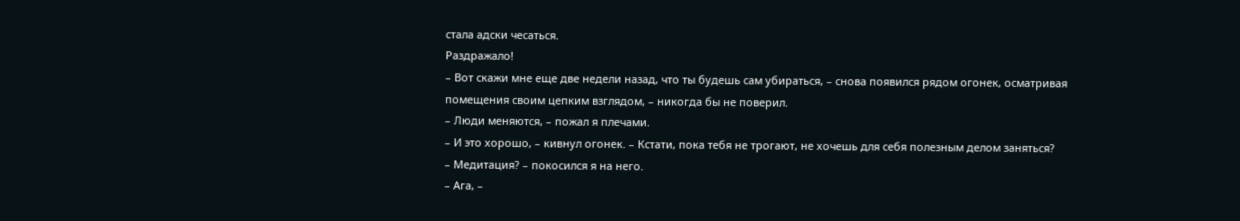стала адски чесаться.
Раздражало!
– Вот скажи мне еще две недели назад, что ты будешь сам убираться, – снова появился рядом огонек, осматривая помещения своим цепким взглядом, – никогда бы не поверил.
– Люди меняются, – пожал я плечами.
– И это хорошо, – кивнул огонек. – Кстати, пока тебя не трогают, не хочешь для себя полезным делом заняться?
– Медитация? – покосился я на него.
– Ага, –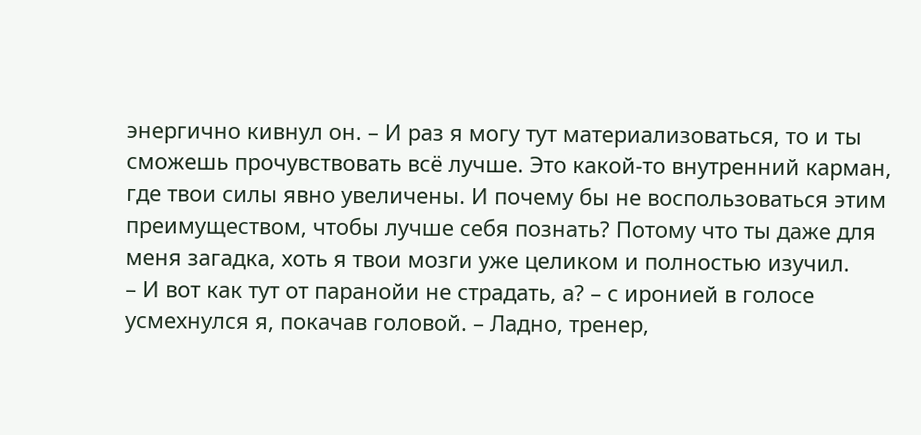энергично кивнул он. – И раз я могу тут материализоваться, то и ты сможешь прочувствовать всё лучше. Это какой-то внутренний карман, где твои силы явно увеличены. И почему бы не воспользоваться этим преимуществом, чтобы лучше себя познать? Потому что ты даже для меня загадка, хоть я твои мозги уже целиком и полностью изучил.
– И вот как тут от паранойи не страдать, а? – с иронией в голосе усмехнулся я, покачав головой. – Ладно, тренер,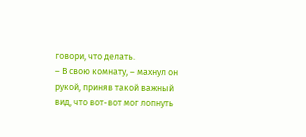говори, что делать.
– В свою комнату, – махнул он рукой, приняв такой важный вид, что вот-вот мог лопнуть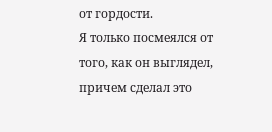от гордости.
Я только посмеялся от того, как он выглядел, причем сделал это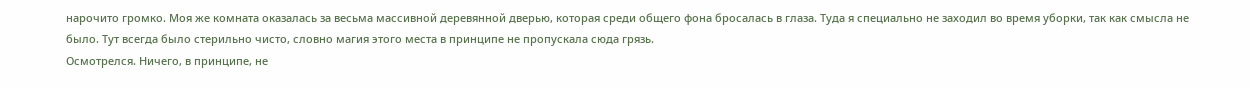нарочито громко. Моя же комната оказалась за весьма массивной деревянной дверью, которая среди общего фона бросалась в глаза. Туда я специально не заходил во время уборки, так как смысла не было. Тут всегда было стерильно чисто, словно магия этого места в принципе не пропускала сюда грязь.
Осмотрелся. Ничего, в принципе, не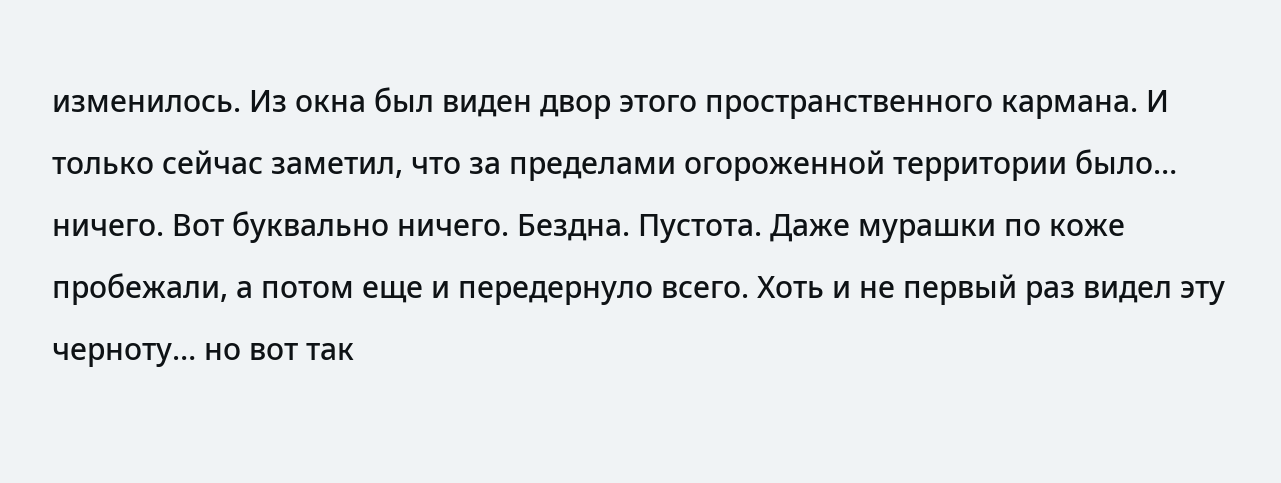изменилось. Из окна был виден двор этого пространственного кармана. И только сейчас заметил, что за пределами огороженной территории было… ничего. Вот буквально ничего. Бездна. Пустота. Даже мурашки по коже пробежали, а потом еще и передернуло всего. Хоть и не первый раз видел эту черноту… но вот так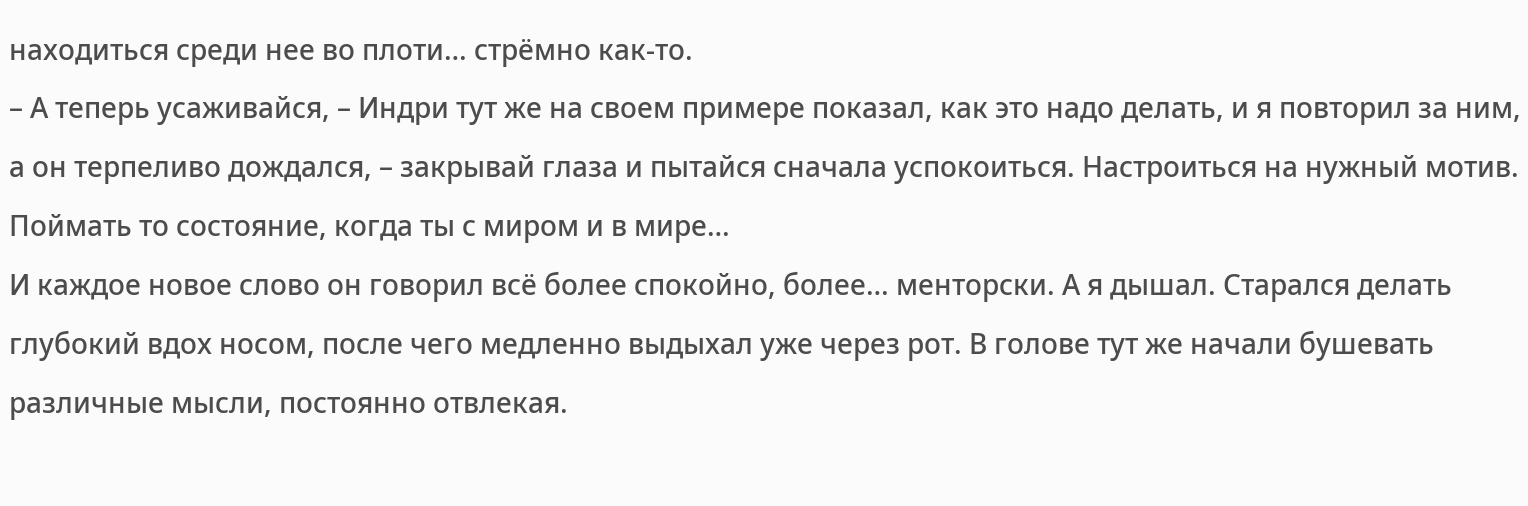находиться среди нее во плоти… стрёмно как-то.
– А теперь усаживайся, – Индри тут же на своем примере показал, как это надо делать, и я повторил за ним, а он терпеливо дождался, – закрывай глаза и пытайся сначала успокоиться. Настроиться на нужный мотив. Поймать то состояние, когда ты с миром и в мире…
И каждое новое слово он говорил всё более спокойно, более… менторски. А я дышал. Старался делать глубокий вдох носом, после чего медленно выдыхал уже через рот. В голове тут же начали бушевать различные мысли, постоянно отвлекая.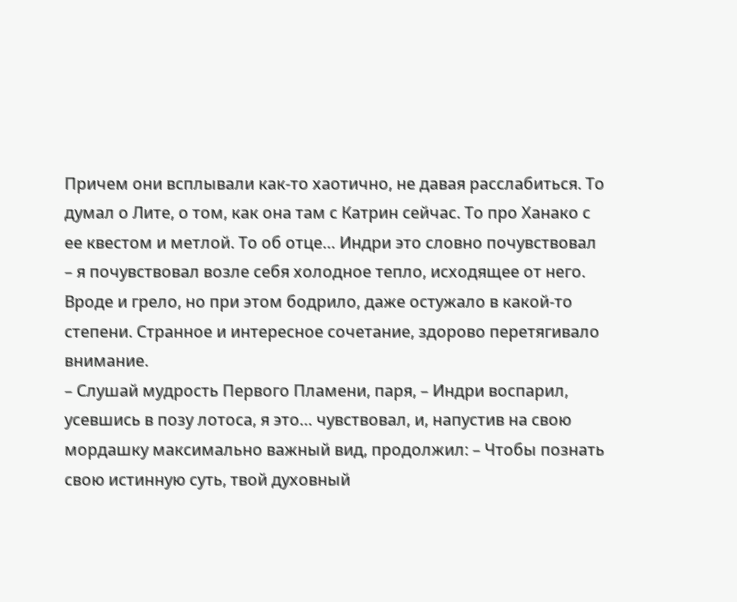Причем они всплывали как-то хаотично, не давая расслабиться. То думал о Лите, о том, как она там с Катрин сейчас. То про Ханако с ее квестом и метлой. То об отце… Индри это словно почувствовал – я почувствовал возле себя холодное тепло, исходящее от него. Вроде и грело, но при этом бодрило, даже остужало в какой-то степени. Странное и интересное сочетание, здорово перетягивало внимание.
– Слушай мудрость Первого Пламени, паря, – Индри воспарил, усевшись в позу лотоса, я это… чувствовал, и, напустив на свою мордашку максимально важный вид, продолжил: – Чтобы познать свою истинную суть, твой духовный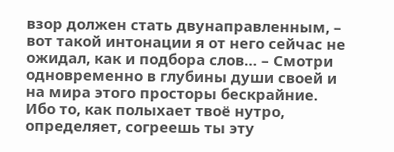взор должен стать двунаправленным, – вот такой интонации я от него сейчас не ожидал, как и подбора слов… – Смотри одновременно в глубины души своей и на мира этого просторы бескрайние. Ибо то, как полыхает твоё нутро, определяет, согреешь ты эту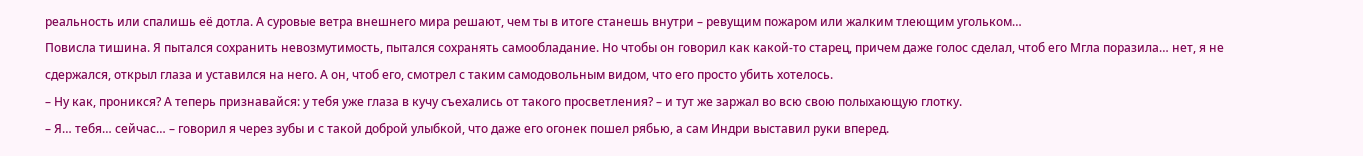реальность или спалишь её дотла. А суровые ветра внешнего мира решают, чем ты в итоге станешь внутри – ревущим пожаром или жалким тлеющим угольком…
Повисла тишина. Я пытался сохранить невозмутимость, пытался сохранять самообладание. Но чтобы он говорил как какой-то старец, причем даже голос сделал, чтоб его Мгла поразила… нет, я не сдержался, открыл глаза и уставился на него. А он, чтоб его, смотрел с таким самодовольным видом, что его просто убить хотелось.
– Ну как, проникся? А теперь признавайся: у тебя уже глаза в кучу съехались от такого просветления? – и тут же заржал во всю свою полыхающую глотку.
– Я… тебя… сейчас… – говорил я через зубы и с такой доброй улыбкой, что даже его огонек пошел рябью, а сам Индри выставил руки вперед.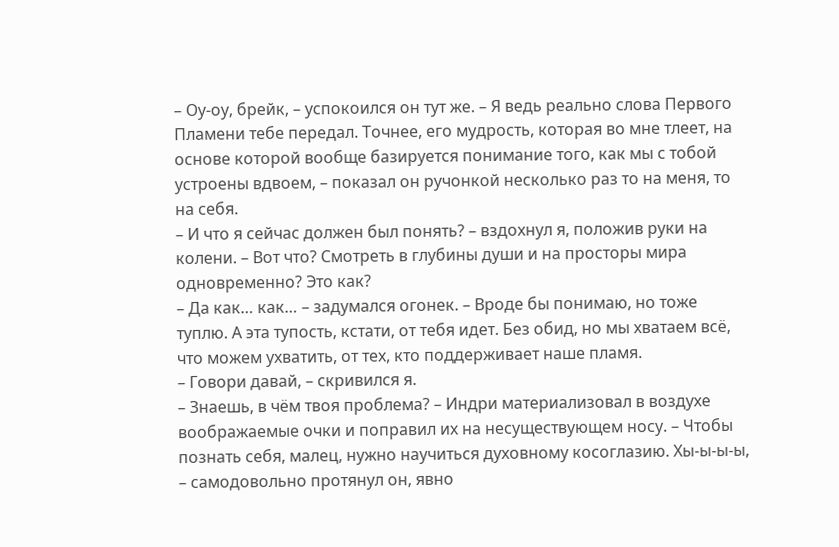– Оу-оу, брейк, – успокоился он тут же. – Я ведь реально слова Первого Пламени тебе передал. Точнее, его мудрость, которая во мне тлеет, на основе которой вообще базируется понимание того, как мы с тобой устроены вдвоем, – показал он ручонкой несколько раз то на меня, то на себя.
– И что я сейчас должен был понять? – вздохнул я, положив руки на колени. – Вот что? Смотреть в глубины души и на просторы мира одновременно? Это как?
– Да как… как… – задумался огонек. – Вроде бы понимаю, но тоже туплю. А эта тупость, кстати, от тебя идет. Без обид, но мы хватаем всё, что можем ухватить, от тех, кто поддерживает наше пламя.
– Говори давай, – скривился я.
– Знаешь, в чём твоя проблема? – Индри материализовал в воздухе воображаемые очки и поправил их на несуществующем носу. – Чтобы познать себя, малец, нужно научиться духовному косоглазию. Хы-ы-ы-ы, – самодовольно протянул он, явно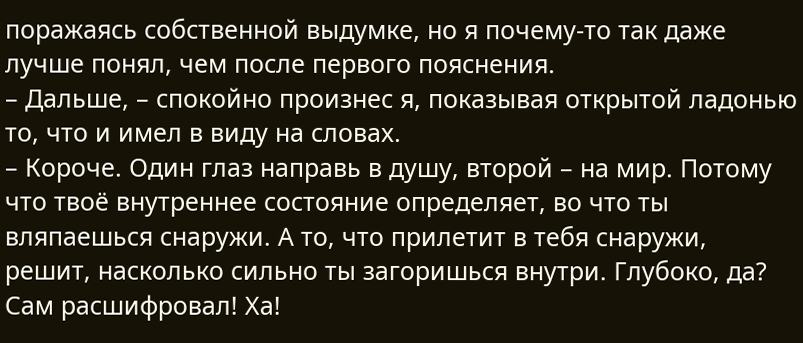поражаясь собственной выдумке, но я почему-то так даже лучше понял, чем после первого пояснения.
– Дальше, – спокойно произнес я, показывая открытой ладонью то, что и имел в виду на словах.
– Короче. Один глаз направь в душу, второй – на мир. Потому что твоё внутреннее состояние определяет, во что ты вляпаешься снаружи. А то, что прилетит в тебя снаружи, решит, насколько сильно ты загоришься внутри. Глубоко, да? Сам расшифровал! Ха!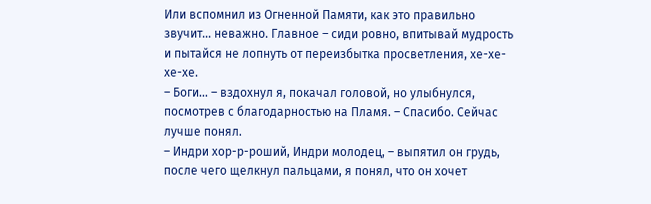Или вспомнил из Огненной Памяти, как это правильно звучит… неважно. Главное – сиди ровно, впитывай мудрость и пытайся не лопнуть от переизбытка просветления, хе-хе-хе-хе.
– Боги… – вздохнул я, покачал головой, но улыбнулся, посмотрев с благодарностью на Пламя. – Спасибо. Сейчас лучше понял.
– Индри хор-р-роший, Индри молодец, – выпятил он грудь, после чего щелкнул пальцами, я понял, что он хочет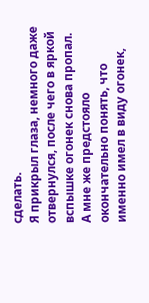сделать.
Я прикрыл глаза, немного даже отвернулся, после чего в яркой вспышке огонек снова пропал. А мне же предстояло окончательно понять, что именно имел в виду огонек,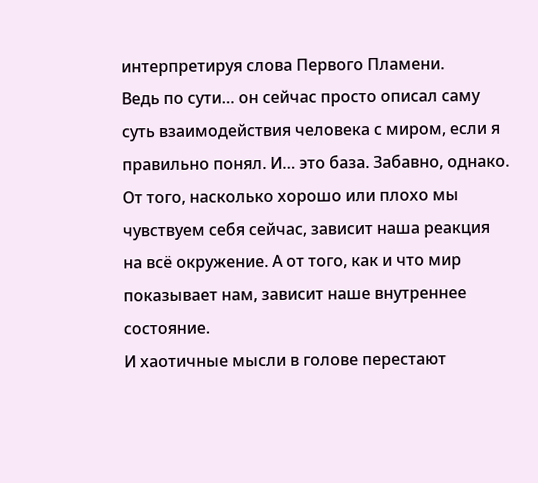интерпретируя слова Первого Пламени.
Ведь по сути… он сейчас просто описал саму суть взаимодействия человека с миром, если я правильно понял. И… это база. Забавно, однако. От того, насколько хорошо или плохо мы чувствуем себя сейчас, зависит наша реакция на всё окружение. А от того, как и что мир показывает нам, зависит наше внутреннее состояние.
И хаотичные мысли в голове перестают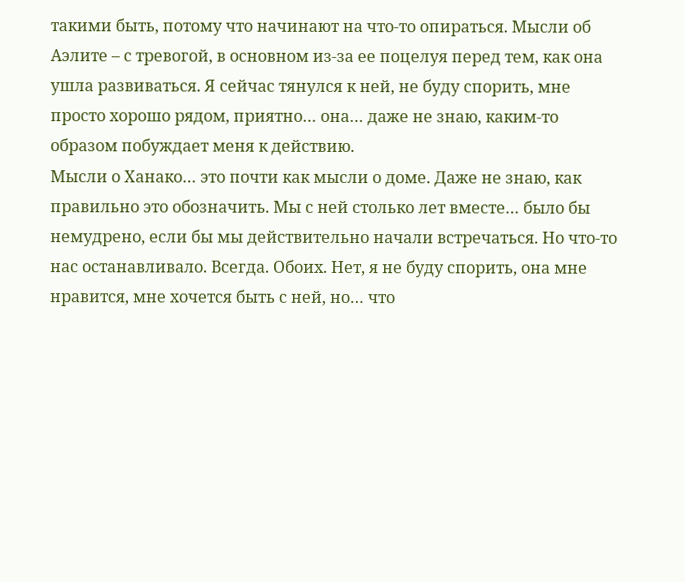такими быть, потому что начинают на что-то опираться. Мысли об Аэлите – с тревогой, в основном из-за ее поцелуя перед тем, как она ушла развиваться. Я сейчас тянулся к ней, не буду спорить, мне просто хорошо рядом, приятно… она… даже не знаю, каким-то образом побуждает меня к действию.
Мысли о Ханако… это почти как мысли о доме. Даже не знаю, как правильно это обозначить. Мы с ней столько лет вместе… было бы немудрено, если бы мы действительно начали встречаться. Но что-то нас останавливало. Всегда. Обоих. Нет, я не буду спорить, она мне нравится, мне хочется быть с ней, но… что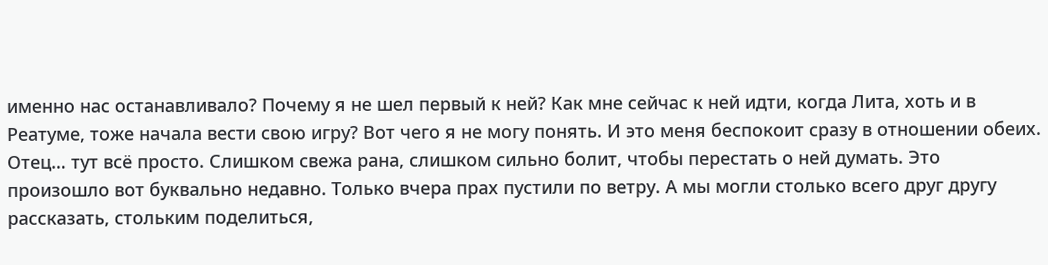именно нас останавливало? Почему я не шел первый к ней? Как мне сейчас к ней идти, когда Лита, хоть и в Реатуме, тоже начала вести свою игру? Вот чего я не могу понять. И это меня беспокоит сразу в отношении обеих.
Отец… тут всё просто. Слишком свежа рана, слишком сильно болит, чтобы перестать о ней думать. Это произошло вот буквально недавно. Только вчера прах пустили по ветру. А мы могли столько всего друг другу рассказать, стольким поделиться,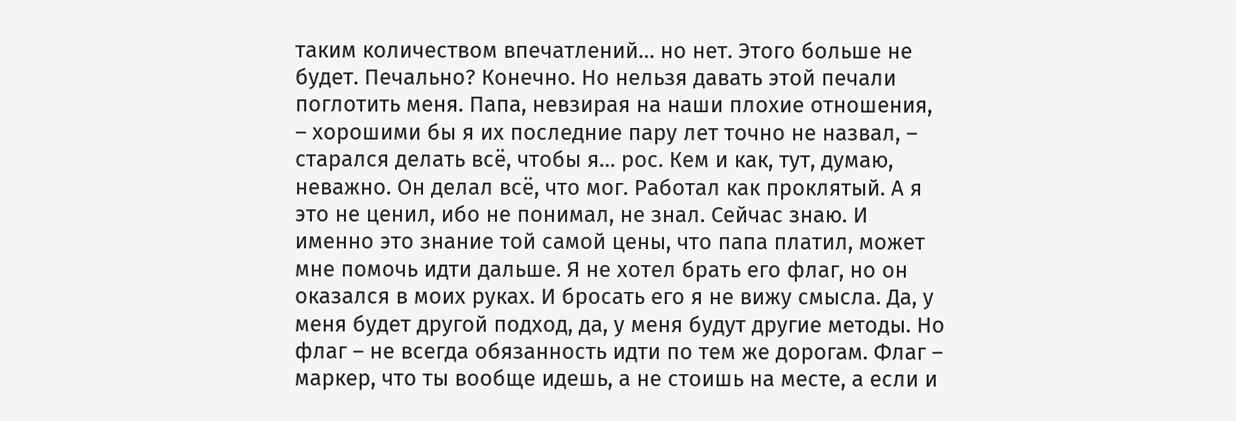таким количеством впечатлений… но нет. Этого больше не будет. Печально? Конечно. Но нельзя давать этой печали поглотить меня. Папа, невзирая на наши плохие отношения, – хорошими бы я их последние пару лет точно не назвал, – старался делать всё, чтобы я… рос. Кем и как, тут, думаю, неважно. Он делал всё, что мог. Работал как проклятый. А я это не ценил, ибо не понимал, не знал. Сейчас знаю. И именно это знание той самой цены, что папа платил, может мне помочь идти дальше. Я не хотел брать его флаг, но он оказался в моих руках. И бросать его я не вижу смысла. Да, у меня будет другой подход, да, у меня будут другие методы. Но флаг – не всегда обязанность идти по тем же дорогам. Флаг – маркер, что ты вообще идешь, а не стоишь на месте, а если и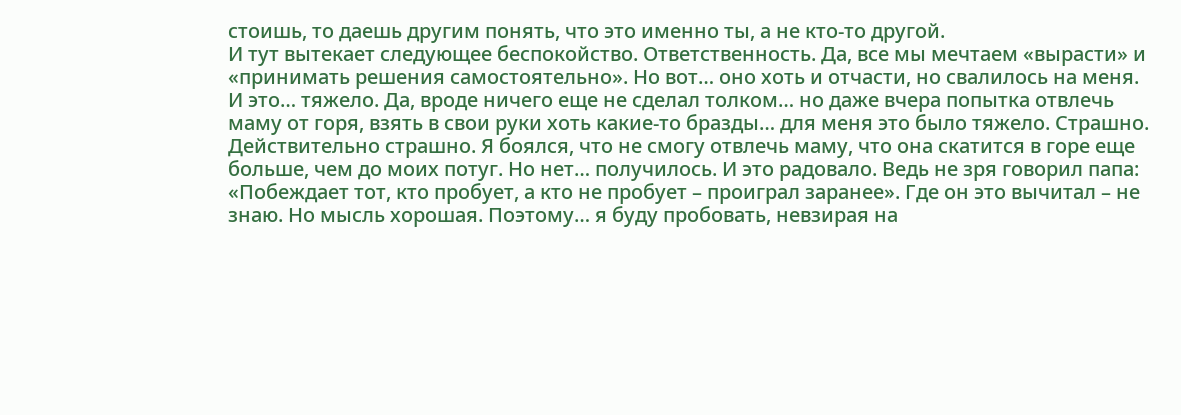стоишь, то даешь другим понять, что это именно ты, а не кто-то другой.
И тут вытекает следующее беспокойство. Ответственность. Да, все мы мечтаем «вырасти» и «принимать решения самостоятельно». Но вот… оно хоть и отчасти, но свалилось на меня. И это… тяжело. Да, вроде ничего еще не сделал толком… но даже вчера попытка отвлечь маму от горя, взять в свои руки хоть какие-то бразды… для меня это было тяжело. Страшно. Действительно страшно. Я боялся, что не смогу отвлечь маму, что она скатится в горе еще больше, чем до моих потуг. Но нет… получилось. И это радовало. Ведь не зря говорил папа: «Побеждает тот, кто пробует, а кто не пробует – проиграл заранее». Где он это вычитал – не знаю. Но мысль хорошая. Поэтому… я буду пробовать, невзирая на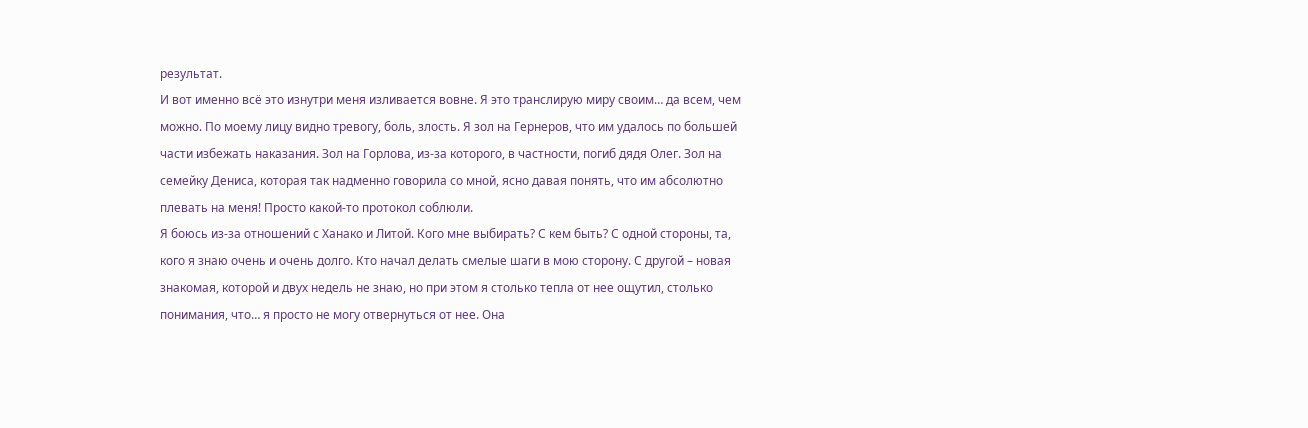результат.
И вот именно всё это изнутри меня изливается вовне. Я это транслирую миру своим… да всем, чем можно. По моему лицу видно тревогу, боль, злость. Я зол на Гернеров, что им удалось по большей части избежать наказания. Зол на Горлова, из-за которого, в частности, погиб дядя Олег. Зол на семейку Дениса, которая так надменно говорила со мной, ясно давая понять, что им абсолютно плевать на меня! Просто какой-то протокол соблюли.
Я боюсь из-за отношений с Ханако и Литой. Кого мне выбирать? С кем быть? С одной стороны, та, кого я знаю очень и очень долго. Кто начал делать смелые шаги в мою сторону. С другой – новая знакомая, которой и двух недель не знаю, но при этом я столько тепла от нее ощутил, столько понимания, что… я просто не могу отвернуться от нее. Она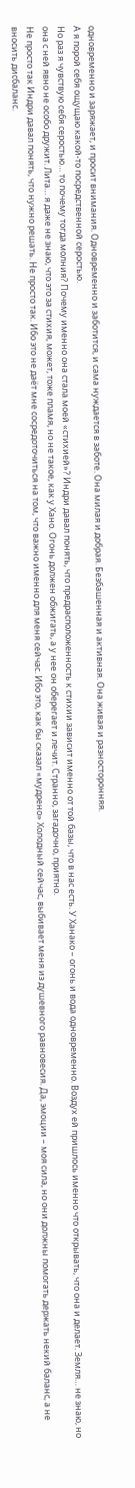одновременно и заряжает, и просит внимания. Одновременно и заботится, и сама нуждается в заботе. Она милая и добрая. Безбашенная и активная. Она живая и разносторонняя.
А я порой себя ощущаю какой-то посредственной серостью.
Но раз я чувствую себя серостью… то почему тогда молния? Почему именно она стала моей «стихией»? Индри давал понять, что предрасположенность к стихии зависит именно от той базы, что в нас есть. У Ханако – огонь и вода одновременно. Воздух ей пришлось именно что открывать, что она и делает. Земля… не знаю, но она с ней явно не особо дружит. Лита… я даже не знаю, что это за стихия, может, тоже пламя, но не такое, как у Хано. Огонь должен обжигать, а у нее он оберегает и лечит. Странно, загадочно, приятно.
Не просто так Индри давал понять, что нужно решать. Не просто так. Ибо это не даёт мне сосредоточиться на том, что важно именно для меня сейчас. Ибо это, как бы сказал «мудрено» Холодный сейчас, выбивает меня из душевного равновесия. Да, эмоции – моя сила, но они должны помогать держать некий баланс, а не вносить дисбаланс.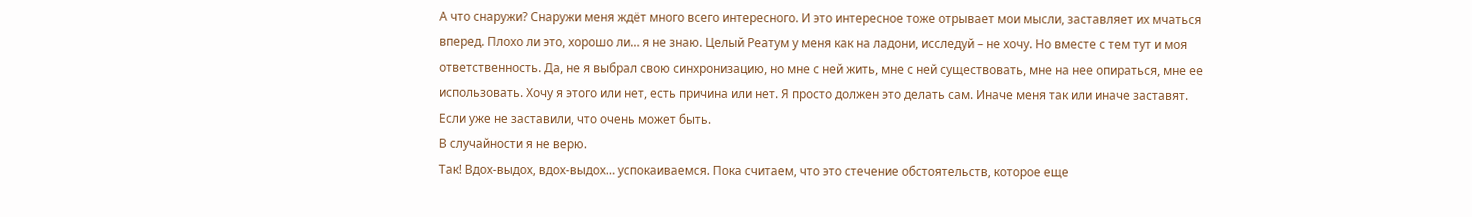А что снаружи? Снаружи меня ждёт много всего интересного. И это интересное тоже отрывает мои мысли, заставляет их мчаться вперед. Плохо ли это, хорошо ли… я не знаю. Целый Реатум у меня как на ладони, исследуй – не хочу. Но вместе с тем тут и моя ответственность. Да, не я выбрал свою синхронизацию, но мне с ней жить, мне с ней существовать, мне на нее опираться, мне ее использовать. Хочу я этого или нет, есть причина или нет. Я просто должен это делать сам. Иначе меня так или иначе заставят.
Если уже не заставили, что очень может быть.
В случайности я не верю.
Так! Вдох-выдох, вдох-выдох… успокаиваемся. Пока считаем, что это стечение обстоятельств, которое еще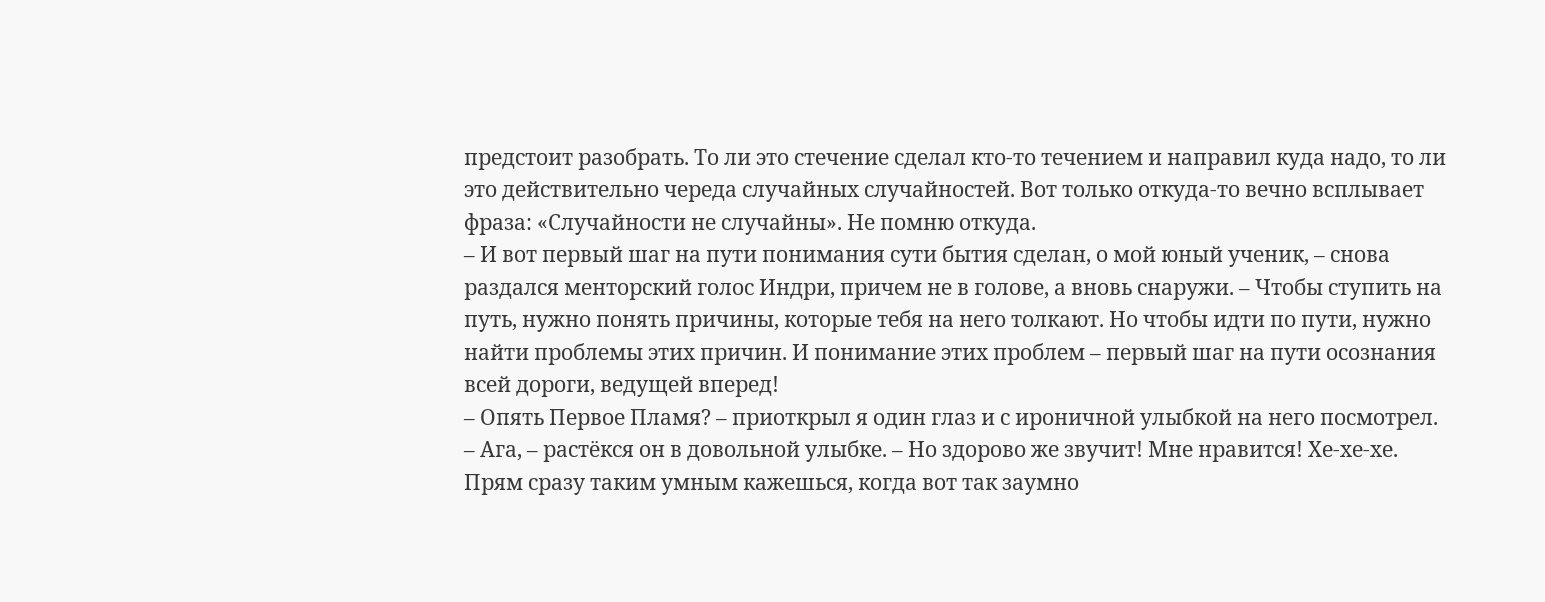предстоит разобрать. То ли это стечение сделал кто-то течением и направил куда надо, то ли это действительно череда случайных случайностей. Вот только откуда-то вечно всплывает фраза: «Случайности не случайны». Не помню откуда.
– И вот первый шаг на пути понимания сути бытия сделан, о мой юный ученик, – снова раздался менторский голос Индри, причем не в голове, а вновь снаружи. – Чтобы ступить на путь, нужно понять причины, которые тебя на него толкают. Но чтобы идти по пути, нужно найти проблемы этих причин. И понимание этих проблем – первый шаг на пути осознания всей дороги, ведущей вперед!
– Опять Первое Пламя? – приоткрыл я один глаз и с ироничной улыбкой на него посмотрел.
– Ага, – растёкся он в довольной улыбке. – Но здорово же звучит! Мне нравится! Хе-хе-хе. Прям сразу таким умным кажешься, когда вот так заумно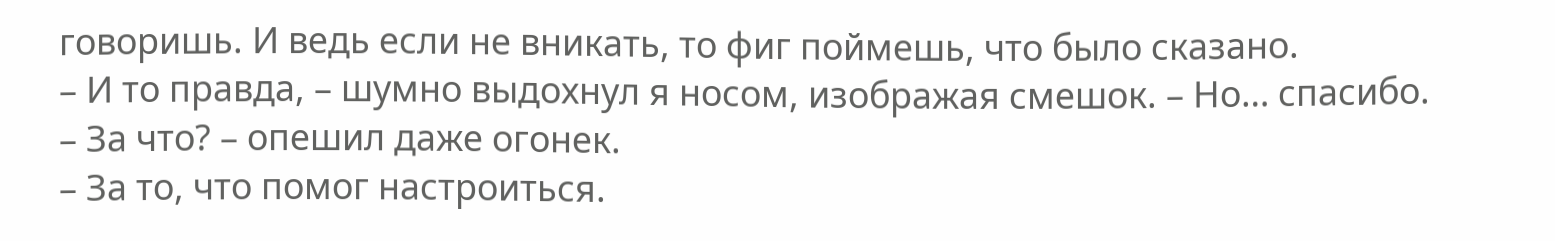говоришь. И ведь если не вникать, то фиг поймешь, что было сказано.
– И то правда, – шумно выдохнул я носом, изображая смешок. – Но… спасибо.
– За что? – опешил даже огонек.
– За то, что помог настроиться.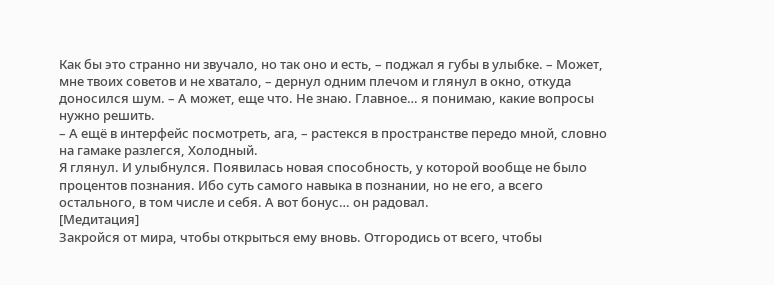Как бы это странно ни звучало, но так оно и есть, – поджал я губы в улыбке. – Может, мне твоих советов и не хватало, – дернул одним плечом и глянул в окно, откуда доносился шум. – А может, еще что. Не знаю. Главное… я понимаю, какие вопросы нужно решить.
– А ещё в интерфейс посмотреть, ага, – растекся в пространстве передо мной, словно на гамаке разлегся, Холодный.
Я глянул. И улыбнулся. Появилась новая способность, у которой вообще не было процентов познания. Ибо суть самого навыка в познании, но не его, а всего остального, в том числе и себя. А вот бонус… он радовал.
[Медитация]
Закройся от мира, чтобы открыться ему вновь. Отгородись от всего, чтобы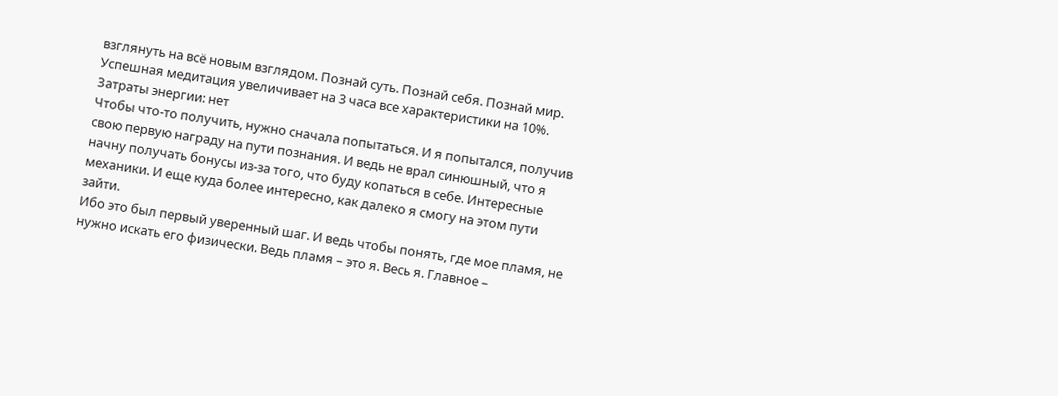взглянуть на всё новым взглядом. Познай суть. Познай себя. Познай мир. Успешная медитация увеличивает на 3 часа все характеристики на 10%.
Затраты энергии: нет
Чтобы что-то получить, нужно сначала попытаться. И я попытался, получив свою первую награду на пути познания. И ведь не врал синюшный, что я начну получать бонусы из-за того, что буду копаться в себе. Интересные механики. И еще куда более интересно, как далеко я смогу на этом пути зайти.
Ибо это был первый уверенный шаг. И ведь чтобы понять, где мое пламя, не нужно искать его физически. Ведь пламя – это я. Весь я. Главное –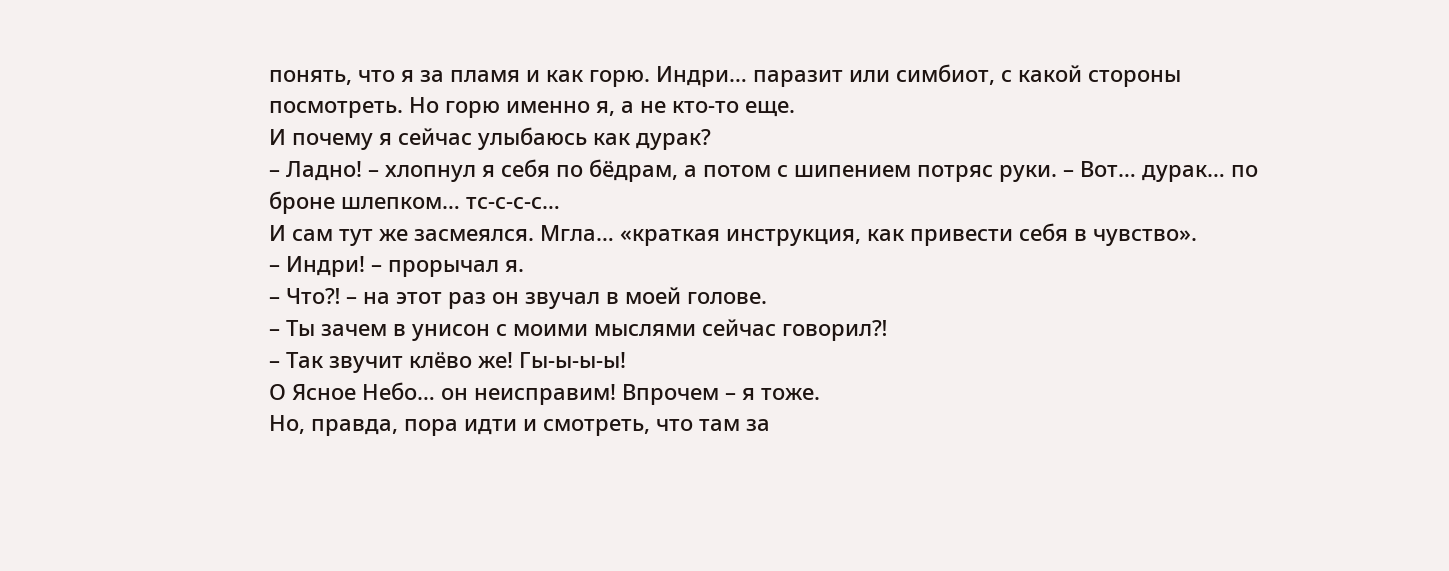понять, что я за пламя и как горю. Индри… паразит или симбиот, с какой стороны посмотреть. Но горю именно я, а не кто-то еще.
И почему я сейчас улыбаюсь как дурак?
– Ладно! – хлопнул я себя по бёдрам, а потом с шипением потряс руки. – Вот… дурак… по броне шлепком… тс-с-с-с…
И сам тут же засмеялся. Мгла… «краткая инструкция, как привести себя в чувство».
– Индри! – прорычал я.
– Что⁈ – на этот раз он звучал в моей голове.
– Ты зачем в унисон с моими мыслями сейчас говорил⁈
– Так звучит клёво же! Гы-ы-ы-ы!
О Ясное Небо… он неисправим! Впрочем – я тоже.
Но, правда, пора идти и смотреть, что там за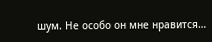шум. Не особо он мне нравится…